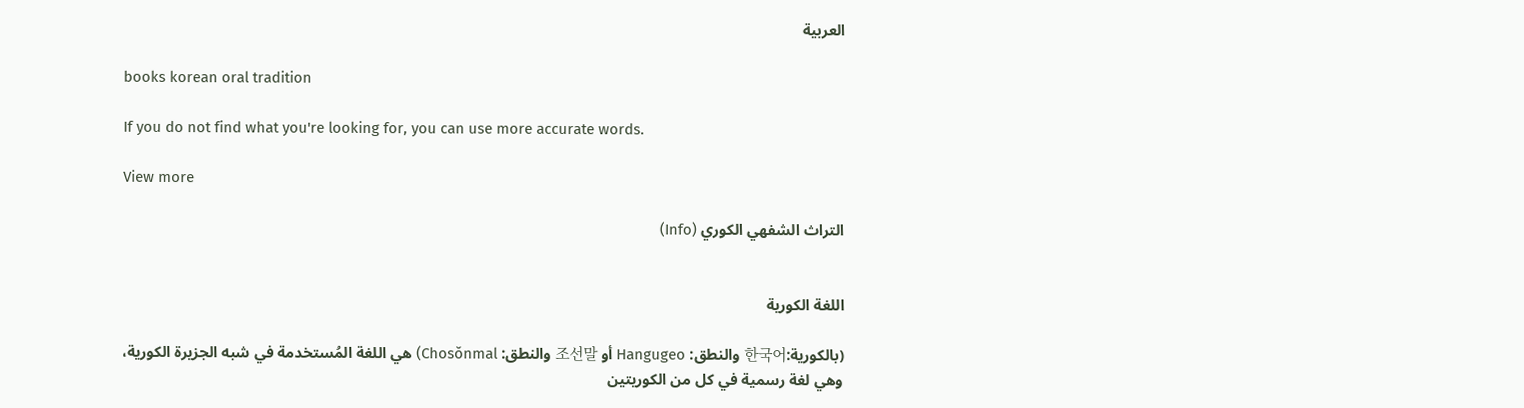العربية

books korean oral tradition

If you do not find what you're looking for, you can use more accurate words.

View more

التراث الشفهي الكوري (Info)


اللغة الكورية

(بالكورية:한국어 والنطق: Hangugeo أو 조선말 والنطق: Chosŏnmal) هي اللغة المُستخدمة في شبه الجزيرة الكورية، وهي لغة رسمية في كل من الكوريتين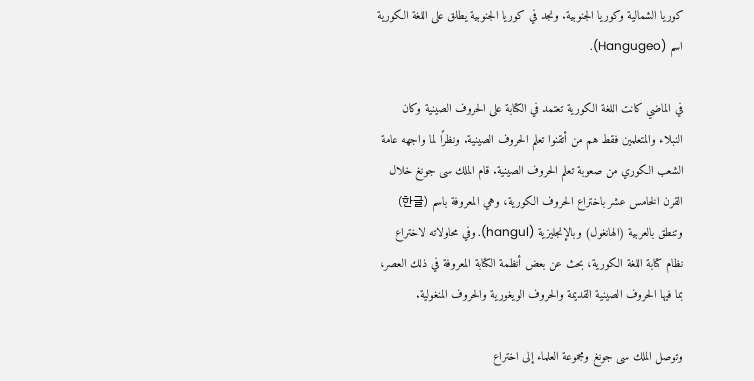كوريا الشمالية وكوريا الجنوبية. ونجد في كوريا الجنوبية يطلق على اللغة الكورية اسم (Hangugeo).

في الماضي كانت اللغة الكورية تعتمد في الكتابة على الحروف الصينية وكان النبلاء والمتعلمين فقط هم من أتقنوا تعلم الحروف الصينية. ونظرًا لما واجهه عامة الشعب الكوري من صعوبة تعلم الحروف الصينية. قام الملك سى جونغ خلال القرن الخامس عشر باختراع الحروف الكورية، وهي المعروفة باسم (한글) وتنطق بالعربية (الهانغول) وبالإنجليزية (hangul). وفي محاولاته لاختراع نظام كتابة اللغة الكورية، بحث عن بعض أنظمة الكتابة المعروفة في ذلك العصر، بما فيها الحروف الصينية القديمة والحروف الويغورية والحروف المنغولية.

وتوصل الملك سى جونغ ومجموعة العلماء إلى اختراع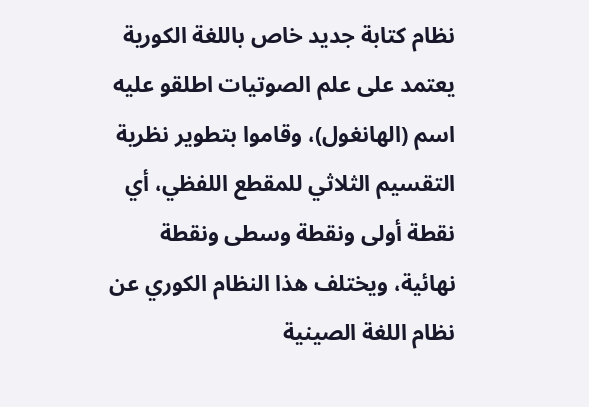نظام كتابة جديد خاص باللغة الكورية يعتمد على علم الصوتيات اطلقو عليه اسم (الهانغول)، وقاموا بتطوير نظرية التقسيم الثلاثي للمقطع اللفظي، أي نقطة أولى ونقطة وسطى ونقطة نهائية، ويختلف هذا النظام الكوري عن نظام اللغة الصينية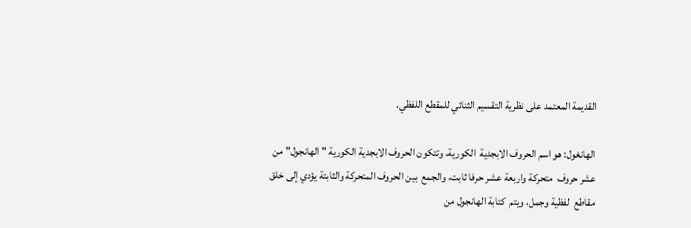القديمة المعتمد على نظرية التقسيم الثنائي للمقطع اللفظي.

الهانغول: هو اسم الحروف الابجدية  الكورية، وتتكون الحروف الابجدية الكورية " الهانجول" من عشر حروف  متحركة واربعة عشر حرفا ثابت، والجمع  بين الحروف المتحركة والثابتة يؤدي إلى خلق مقاطع  لفظية وجمل، ويتم  كتابة الهانجول من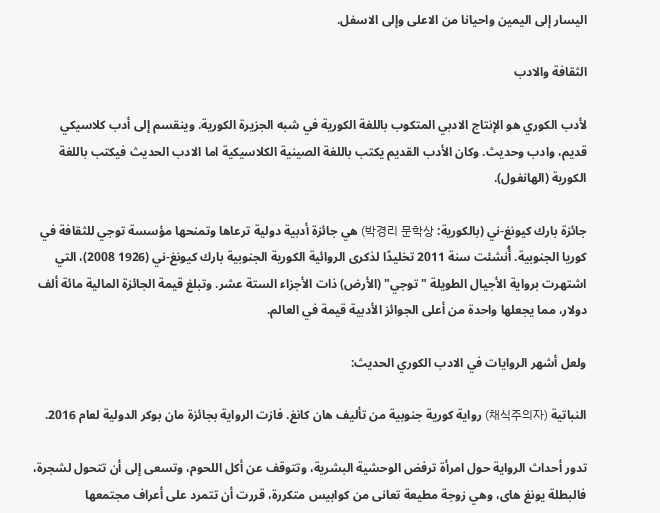اليسار إلى اليمين واحيانا من الاعلى وإلى الاسفل.

الثقافة والادب

لأدب الكوري هو الإنتاج الادبي المتكوب باللغة الكورية في شبه الجزيرة الكورية. وينقسم إلى أدب كلاسيكي قديم، وادب وحديث. وكان الأدب القديم يكتب باللغة الصينية الكلاسيكية اما الادب الحديث فيكتب باللغة الكورية (الهانغول).

جائزة بارك كيونغ-ني (بالكورية: 박경리 문학상) هي جائزة أدبية دولية ترعاها وتمنحها مؤسسة توجي للثقافة في كوريا الجنوبية. أُنشئت سنة 2011 تخليدًا لذكرى الروائية الكورية الجنوبية بارك كيونغ-ني (1926 2008)، التي اشتهرت برواية الأجيال الطويلة "توجي" (الأرض) ذات الأجزاء الستة عشر. وتبلغ قيمة الجائزة المالية مائة ألف دولار، مما يجعلها واحدة من أعلى الجوائز الأدبية قيمة في العالم.

ولعل أشهر الروايات في الادب الكوري الحديث:

النباتية (채식주의자) رواية كورية جنوبية من تأليف هان كانغ. فازت الرواية بجائزة مان بوكر الدولية لعام 2016.

تدور أحداث الرواية حول امرأة ترفض الوحشية البشرية، وتتوقف عن أكل اللحوم، وتسعى إلى أن تتحول لشجرة، فالبطلة يونغ هاى، وهي زوجة مطيعة تعانى من كوابيس متكررة، قررت أن تتمرد على أعراف مجتمعها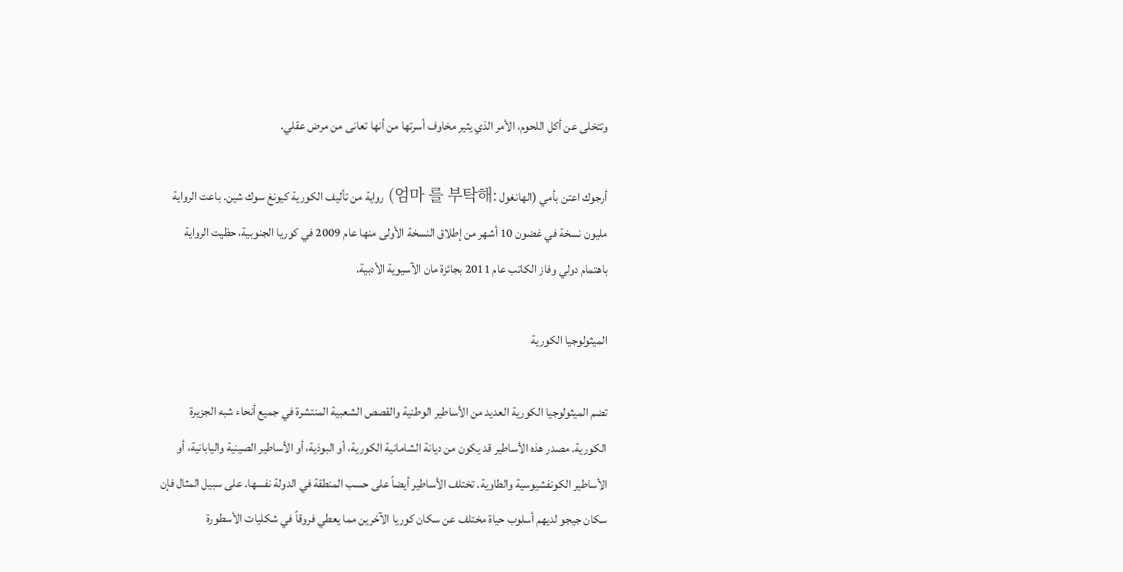وتتخلى عن أكل اللحوم، الأمر الذي يثير مخاوف أسرتها من أنها تعانى من مرض عقلي.

أرجوك اعتن بأمي (الهانغول :엄마 를 부탁해) رواية من تأليف الكورية كيونغ سوك شين. باعت الرواية مليون نسخة في غضون 10 أشهر من إطلاق النسخة الأولى منها عام 2009 في كوريا الجنوبية، حظيت الرواية باهتمام دولي وفاز الكاتب عام 2011 بجائزة مان الآسيوية الأدبية.

الميثولوجيا الكورية

تضم الميثولوجيا الكورية العديد من الأساطير الوطنية والقصص الشعبية المنتشرة في جميع أنحاء شبه الجزيرة الكورية. مصدر هذه الأساطير قد يكون من ديانة الشامانية الكورية، أو البوذية، أو الأساطير الصينية واليابانية، أو الأساطير الكونفشيوسية والطاوية. تختلف الأساطير أيضاً على حسب المنطقة في الدولة نفسها. على سبيل المثال فإن سكان جيجو لديهم أسلوب حياة مختلف عن سكان كوريا الآخرين مما يعطي فروقاً في شكليات الأسطورة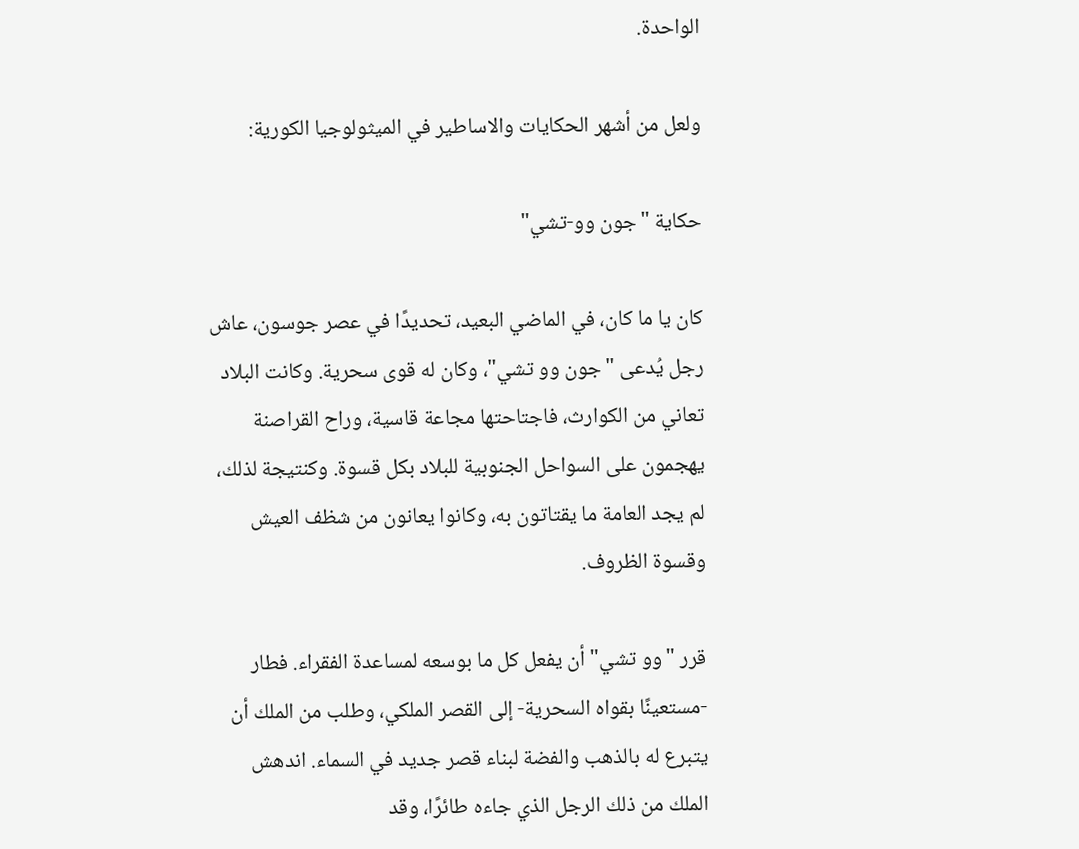الواحدة.

ولعل من أشهر الحكايات والاساطير في الميثولوجيا الكورية:

حكاية "جون وو-تشي"

كان يا ما كان، في الماضي البعيد، تحديدًا في عصر جوسون، عاش رجل يُدعى "جون وو تشي"، وكان له قوى سحرية. وكانت البلاد تعاني من الكوارث، فاجتاحتها مجاعة قاسية، وراح القراصنة يهجمون على السواحل الجنوبية للبلاد بكل قسوة. وكنتيجة لذلك، لم يجد العامة ما يقتاتون به، وكانوا يعانون من شظف العيش وقسوة الظروف.

قرر "وو تشي" أن يفعل كل ما بوسعه لمساعدة الفقراء. فطار -مستعينًا بقواه السحرية- إلى القصر الملكي، وطلب من الملك أن يتبرع له بالذهب والفضة لبناء قصر جديد في السماء. اندهش الملك من ذلك الرجل الذي جاءه طائرًا، وقد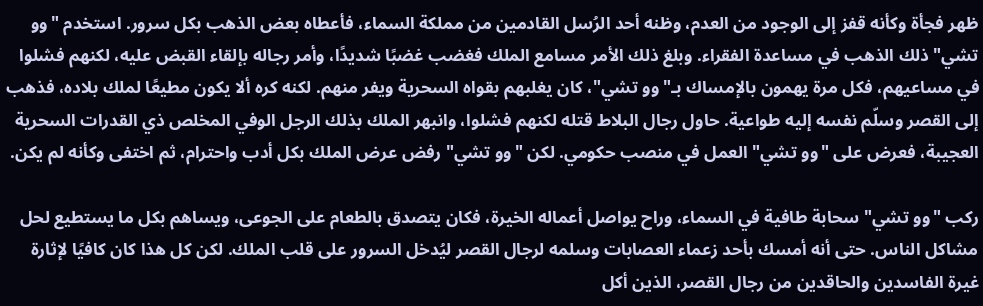ظهر فجأة وكأنه قفز إلى الوجود من العدم، وظنه أحد الرُسل القادمين من مملكة السماء، فأعطاه بعض الذهب بكل سرور. استخدم "وو تشي" ذلك الذهب في مساعدة الفقراء. وبلغ ذلك الأمر مسامع الملك فغضب غضبًا شديدًا، وأمر رجاله بإلقاء القبض عليه، لكنهم فشلوا في مساعيهم، فكل مرة يهمون بالإمساك بـ" وو تشي"، كان يغلبهم بقواه السحرية ويفر منهم. لكنه كره ألا يكون مطيعًا لملك بلاده، فذهب إلى القصر وسلّم نفسه إليه طواعية. حاول رجال البلاط قتله لكنهم فشلوا، وانبهر الملك بذلك الرجل الوفي المخلص ذي القدرات السحرية العجيبة، فعرض على "وو تشي" العمل في منصب حكومي. لكن "وو تشي" رفض عرض الملك بكل أدب واحترام، ثم اختفى وكأنه لم يكن.

ركب "وو تشي" سحابة طافية في السماء، وراح يواصل أعماله الخيرة، فكان يتصدق بالطعام على الجوعى، ويساهم بكل ما يستطيع لحل مشاكل الناس. حتى أنه أمسك بأحد زعماء العصابات وسلمه لرجال القصر ليُدخل السرور على قلب الملك. لكن كل هذا كان كافيًا لإثارة غيرة الفاسدين والحاقدين من رجال القصر، الذين أكل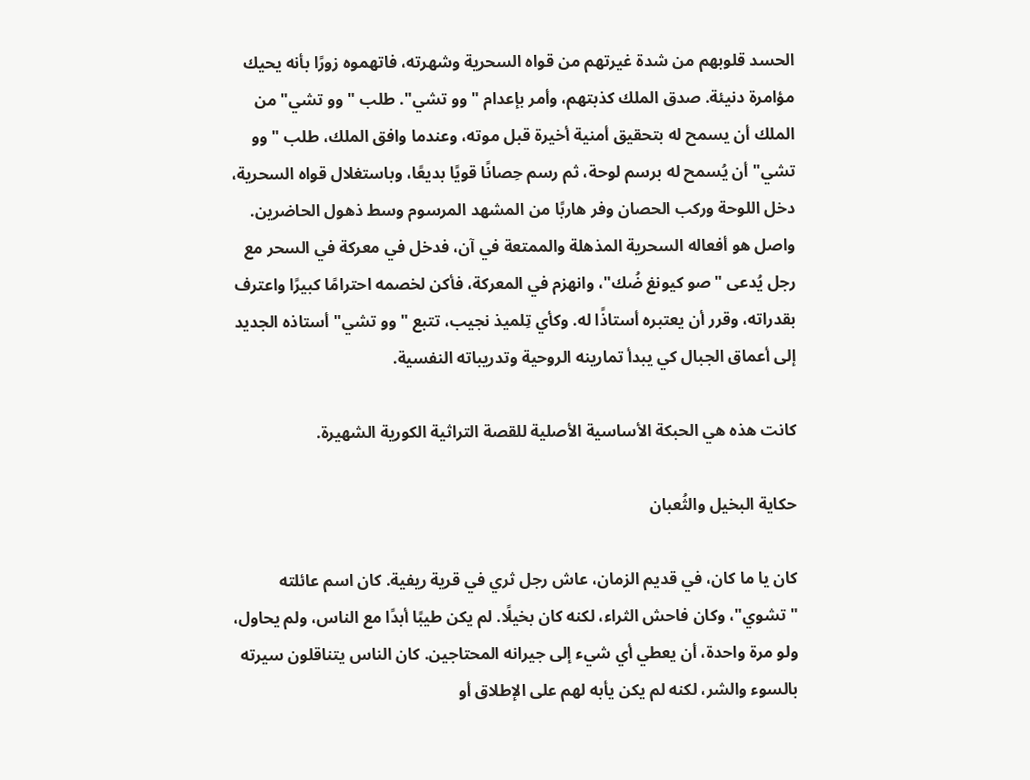الحسد قلوبهم من شدة غيرتهم من قواه السحرية وشهرته، فاتهموه زورًا بأنه يحيك مؤامرة دنيئة. صدق الملك كذبتهم، وأمر بإعدام "وو تشي". طلب "وو تشي" من الملك أن يسمح له بتحقيق أمنية أخيرة قبل موته، وعندما وافق الملك، طلب "وو تشي" أن يُسمح له برسم لوحة، ثم رسم حِصانًا قويًا بديعًا، وباستغلال قواه السحرية، دخل اللوحة وركب الحصان وفر هاربًا من المشهد المرسوم وسط ذهول الحاضرين. واصل هو أفعاله السحرية المذهلة والممتعة في آن، فدخل في معركة في السحر مع رجل يُدعى "صو كيونغ ضُك"، وانهزم في المعركة، فأكن لخصمه احترامًا كبيرًا واعترف بقدراته، وقرر أن يعتبره أستاذًا له. وكأي تِلميذ نجيب، تتبع "وو تشي" أستاذه الجديد إلى أعماق الجبال كي يبدأ تمارينه الروحية وتدريباته النفسية.

كانت هذه هي الحبكة الأساسية الأصلية للقصة التراثية الكورية الشهيرة.

حكاية البخيل والثُعبان

كان يا ما كان، في قديم الزمان، عاش رجل ثري في قرية ريفية. كان اسم عائلته "تشوي"، وكان فاحش الثراء، لكنه كان بخيلًا. لم يكن طيبًا أبدًا مع الناس، ولم يحاول، ولو مرة واحدة، أن يعطي أي شيء إلى جيرانه المحتاجين. كان الناس يتناقلون سيرته بالسوء والشر، لكنه لم يكن يأبه لهم على الإطلاق أو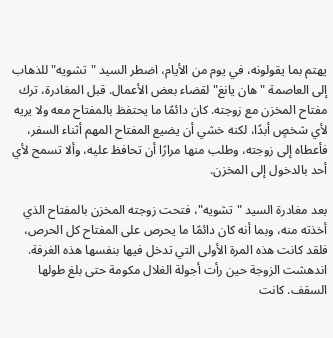يهتم بما يقولونه، في يوم من الأيام، اضطر السيد "تشويه" للذهاب إلى العاصمة "هان يانغ" لقضاء بعض الأعمال. قبل المغادرة، ترك مفتاح المخزن مع زوجته. كان دائمًا ما يحتفظ بالمفتاح معه ولا يريه لأي شخصٍ أبدًا، لكنه خشي أن يضيع المفتاح المهم أثناء السفر، فأعطاه إلى زوجته، وطلب منها مرارًا أن تحافظ عليه، وألا تسمح لأي أحد بالدخول إلى المخزن.

بعد مغادرة السيد "تشويه"، فتحت زوجته المخزن بالمفتاح الذي أخذته منه، وبما أنه كان دائمًا ما يحرص على المفتاح كل الحرص، فلقد كانت هذه المرة الأولى التي تدخل فيها بنفسها هذه الغرفة. اندهشت الزوجة حين رأت أجولة الغلال مكومة حتى بلغ طولها السقف. كانت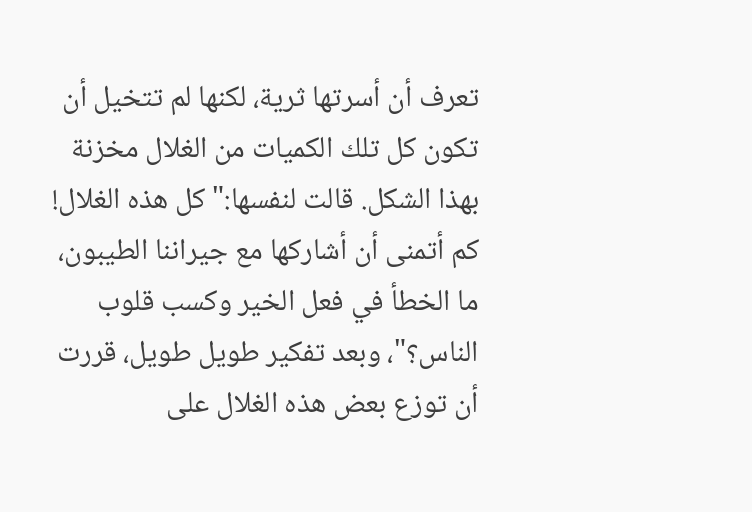تعرف أن أسرتها ثرية، لكنها لم تتخيل أن تكون كل تلك الكميات من الغلال مخزنة بهذا الشكل. قالت لنفسها:"كل هذه الغلال! كم أتمنى أن أشاركها مع جيراننا الطيبون، ما الخطأ في فعل الخير وكسب قلوب الناس؟"، وبعد تفكير طويل طويل، قررت أن توزع بعض هذه الغلال على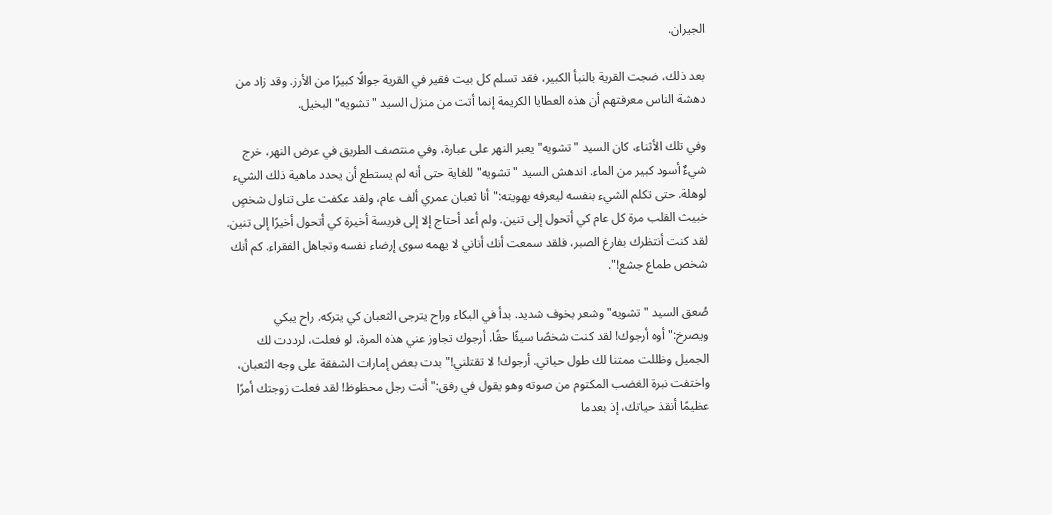الجيران.

بعد ذلك، ضجت القرية بالنبأ الكبير، فقد تسلم كل بيت فقير في القرية جوالًا كبيرًا من الأرز. وقد زاد من دهشة الناس معرفتهم أن هذه العطايا الكريمة إنما أتت من منزل السيد "تشويه" البخيل.

وفي تلك الأثناء، كان السيد "تشويه" يعبر النهر على عبارة، وفي منتصف الطريق في عرض النهر، خرج شيءٌ أسود كبير من الماء. اندهش السيد "تشويه" للغاية حتى أنه لم يستطع أن يحدد ماهية ذلك الشيء لوهلة. حتى تكلم الشيء بنفسه ليعرفه بهويته:"أنا ثعبان عمري ألف عام، ولقد عكفت على تناول شخصٍ خبيث القلب مرة كل عام كي أتحول إلى تنين. ولم أعد أحتاج إلا إلى فريسة أخيرة كي أتحول أخيرًا إلى تنين. لقد كنت أنتظرك بفارغ الصبر، فلقد سمعت أنك أناني لا يهمه سوى إرضاء نفسه وتجاهل الفقراء. كم أنك شخص طماع جشع!".

صُعق السيد "تشويه" وشعر بخوف شديد. بدأ في البكاء وراح يترجى الثعبان كي يتركه. راح يبكي ويصرخ:"أوه أرجوك! لقد كنت شخصًا سيئًا حقًا. أرجوك تجاوز عني هذه المرة، لو فعلت، لرددت لك الجميل وظللت ممتنا لك طول حياتي. أرجوك! لا تقتلني!" بدت بعض إمارات الشفقة على وجه الثعبان، واختفت نبرة الغضب المكتوم من صوته وهو يقول في رفق:"أنت رجل محظوظ! لقد فعلت زوجتك أمرًا عظيمًا أنقذ حياتك، إذ بعدما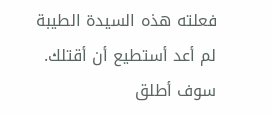فعلته هذه السيدة الطيبة لم أعد أستطيع أن أقتلك. سوف أطلق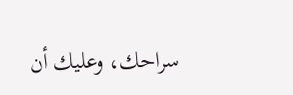سراحك، وعليك أن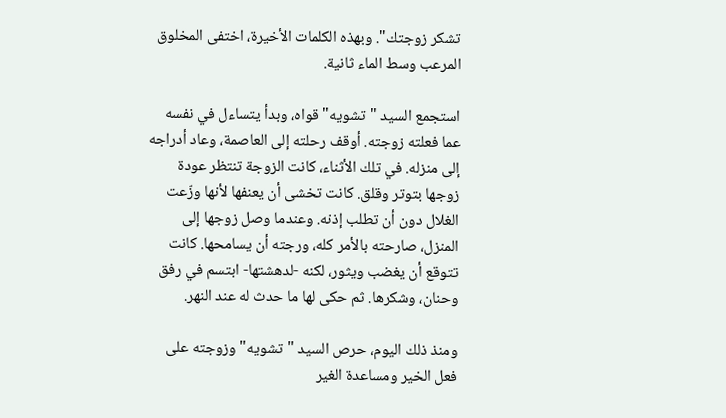تشكر زوجتك". وبهذه الكلمات الأخيرة، اختفى المخلوق المرعب وسط الماء ثانية.

استجمع السيد "تشويه" قواه، وبدأ يتساءل في نفسه عما فعلته زوجته. أوقف رحلته إلى العاصمة، وعاد أدراجه إلى منزله. في تلك الأثناء، كانت الزوجة تنتظر عودة زوجها بتوتر وقلق. كانت تخشى أن يعنفها لأنها وزّعت الغلال دون أن تطلب إذنه. وعندما وصل زوجها إلى المنزل، صارحته بالأمر كله، ورجته أن يسامحها. كانت تتوقع أن يغضب ويثور، لكنه -لدهشتها- ابتسم في رفق وحنان، وشكرها. ثم حكى لها ما حدث له عند النهر.

ومنذ ذلك اليوم، حرص السيد "تشويه" وزوجته على فعل الخير ومساعدة الغير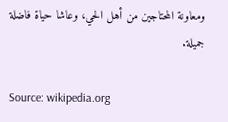ومعاونة المحتاجين من أهل الحي، وعاشا حياة فاضلة جميلة.

Source: wikipedia.org